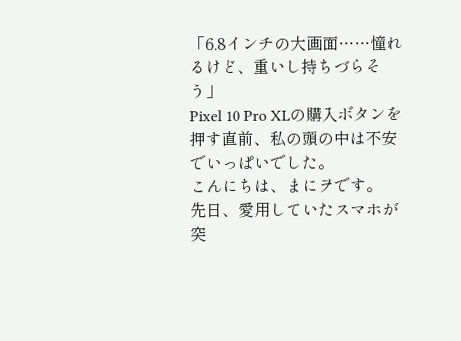「6.8インチの大画面……憧れるけど、重いし持ちづらそう」
Pixel 10 Pro XLの購入ボタンを押す直前、私の頭の中は不安でいっぱいでした。
こんにちは、まにヲです。
先日、愛用していたスマホが突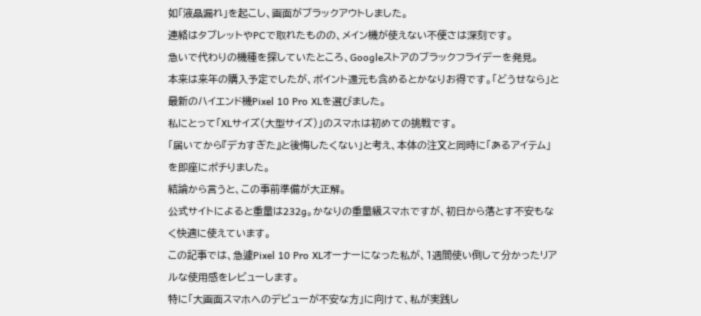如「液晶漏れ」を起こし、画面がブラックアウトしました。
連絡はタブレットやPCで取れたものの、メイン機が使えない不便さは深刻です。
急いで代わりの機種を探していたところ、Googleストアのブラックフライデーを発見。
本来は来年の購入予定でしたが、ポイント還元も含めるとかなりお得です。「どうせなら」と最新のハイエンド機Pixel 10 Pro XLを選びました。
私にとって「XLサイズ(大型サイズ)」のスマホは初めての挑戦です。
「届いてから『デカすぎた』と後悔したくない」と考え、本体の注文と同時に「あるアイテム」を即座にポチりました。
結論から言うと、この事前準備が大正解。
公式サイトによると重量は232g。かなりの重量級スマホですが、初日から落とす不安もなく快適に使えています。
この記事では、急遽Pixel 10 Pro XLオーナーになった私が、1週間使い倒して分かったリアルな使用感をレビューします。
特に「大画面スマホへのデビューが不安な方」に向けて、私が実践し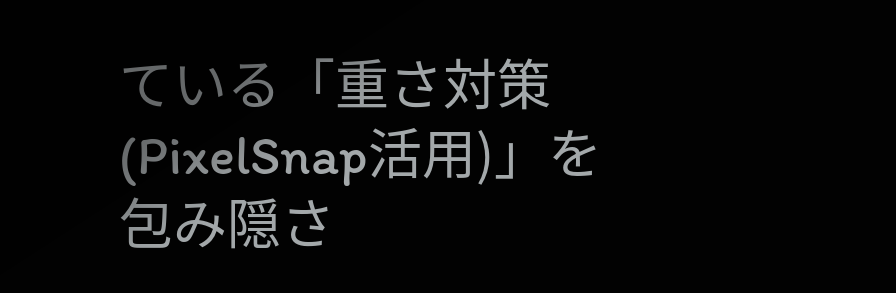ている「重さ対策(PixelSnap活用)」を包み隠さ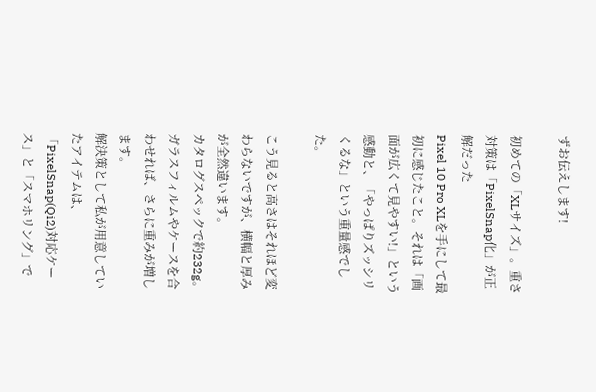ずお伝えします!

初めての「XLサイズ」。重さ対策は「PixelSnap化」が正解だった
Pixel 10 Pro XLを手にして最初に感じたこと。それは「画面が広くて見やすい!」という感動と、「やっぱりズッシリくるな」という重量感でした。

こう見ると高さはそれほど変わらないですが、横幅と厚みが全然違います。
カタログスペックで約232g。ガラスフィルムやケースを合わせれば、さらに重みが増します。
解決策として私が用意していたアイテムは、「PixelSnap(Qi2)対応ケース」と「スマホリング」で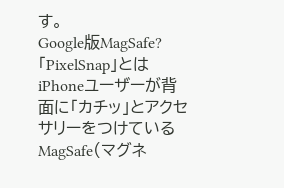す。
Google版MagSafe?「PixelSnap」とは
iPhoneユーザーが背面に「カチッ」とアクセサリーをつけているMagSafe(マグネ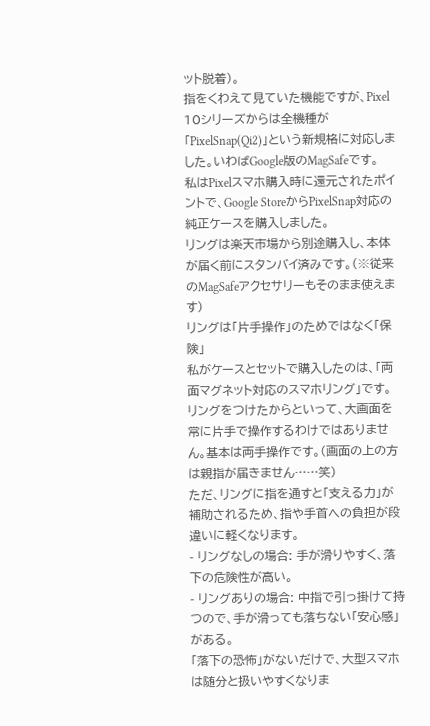ット脱着)。
指をくわえて見ていた機能ですが、Pixel 10シリーズからは全機種が「PixelSnap(Qi2)」という新規格に対応しました。いわばGoogle版のMagSafeです。
私はPixelスマホ購入時に還元されたポイントで、Google StoreからPixelSnap対応の純正ケースを購入しました。
リングは楽天市場から別途購入し、本体が届く前にスタンバイ済みです。(※従来のMagSafeアクセサリーもそのまま使えます)
リングは「片手操作」のためではなく「保険」
私がケースとセットで購入したのは、「両面マグネット対応のスマホリング」です。
リングをつけたからといって、大画面を常に片手で操作するわけではありません。基本は両手操作です。(画面の上の方は親指が届きません……笑)
ただ、リングに指を通すと「支える力」が補助されるため、指や手首への負担が段違いに軽くなります。
- リングなしの場合: 手が滑りやすく、落下の危険性が高い。
- リングありの場合: 中指で引っ掛けて持つので、手が滑っても落ちない「安心感」がある。
「落下の恐怖」がないだけで、大型スマホは随分と扱いやすくなりま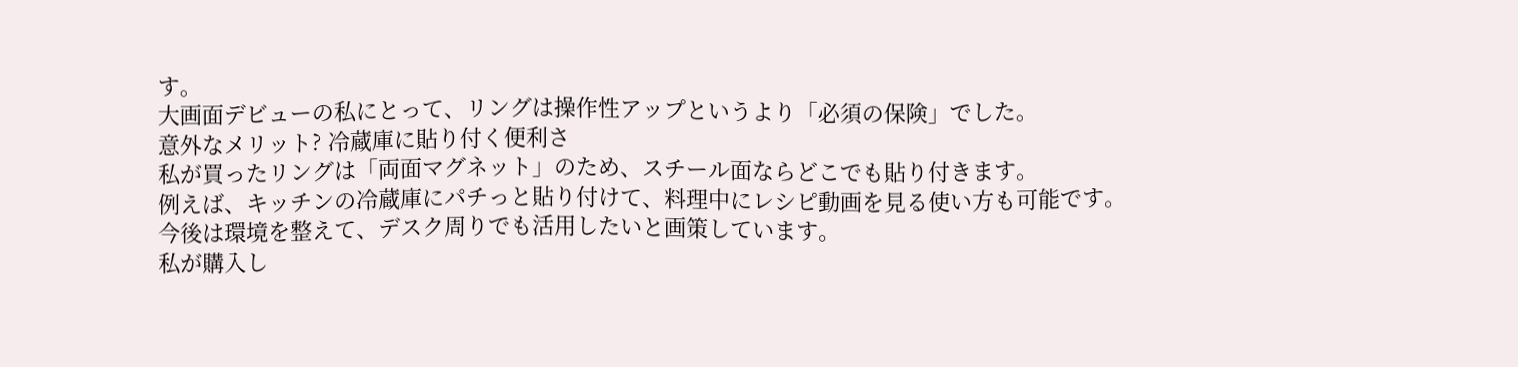す。
大画面デビューの私にとって、リングは操作性アップというより「必須の保険」でした。
意外なメリット? 冷蔵庫に貼り付く便利さ
私が買ったリングは「両面マグネット」のため、スチール面ならどこでも貼り付きます。
例えば、キッチンの冷蔵庫にパチっと貼り付けて、料理中にレシピ動画を見る使い方も可能です。
今後は環境を整えて、デスク周りでも活用したいと画策しています。
私が購入し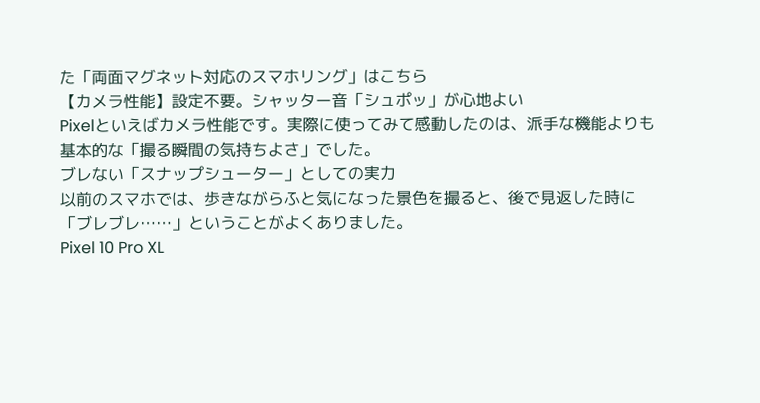た「両面マグネット対応のスマホリング」はこちら
【カメラ性能】設定不要。シャッター音「シュポッ」が心地よい
Pixelといえばカメラ性能です。実際に使ってみて感動したのは、派手な機能よりも基本的な「撮る瞬間の気持ちよさ」でした。
ブレない「スナップシューター」としての実力
以前のスマホでは、歩きながらふと気になった景色を撮ると、後で見返した時に「ブレブレ……」ということがよくありました。
Pixel 10 Pro XL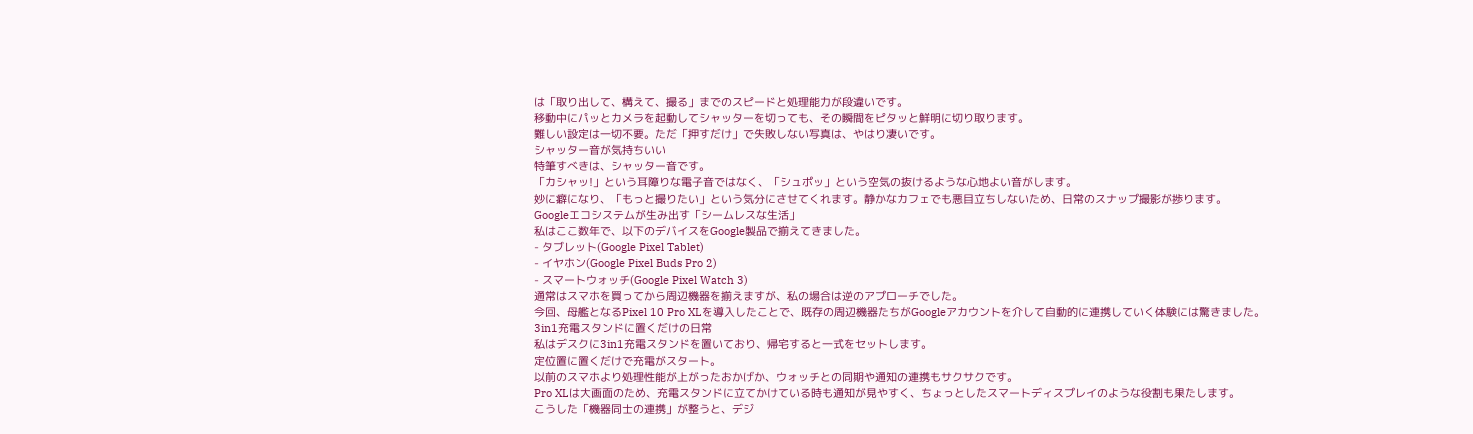は「取り出して、構えて、撮る」までのスピードと処理能力が段違いです。
移動中にパッとカメラを起動してシャッターを切っても、その瞬間をピタッと鮮明に切り取ります。
難しい設定は一切不要。ただ「押すだけ」で失敗しない写真は、やはり凄いです。
シャッター音が気持ちいい
特筆すべきは、シャッター音です。
「カシャッ!」という耳障りな電子音ではなく、「シュポッ」という空気の抜けるような心地よい音がします。
妙に癖になり、「もっと撮りたい」という気分にさせてくれます。静かなカフェでも悪目立ちしないため、日常のスナップ撮影が捗ります。
Googleエコシステムが生み出す「シームレスな生活」
私はここ数年で、以下のデバイスをGoogle製品で揃えてきました。
- タブレット(Google Pixel Tablet)
- イヤホン(Google Pixel Buds Pro 2)
- スマートウォッチ(Google Pixel Watch 3)
通常はスマホを買ってから周辺機器を揃えますが、私の場合は逆のアプローチでした。
今回、母艦となるPixel 10 Pro XLを導入したことで、既存の周辺機器たちがGoogleアカウントを介して自動的に連携していく体験には驚きました。
3in1充電スタンドに置くだけの日常
私はデスクに3in1充電スタンドを置いており、帰宅すると一式をセットします。
定位置に置くだけで充電がスタート。
以前のスマホより処理性能が上がったおかげか、ウォッチとの同期や通知の連携もサクサクです。
Pro XLは大画面のため、充電スタンドに立てかけている時も通知が見やすく、ちょっとしたスマートディスプレイのような役割も果たします。
こうした「機器同士の連携」が整うと、デジ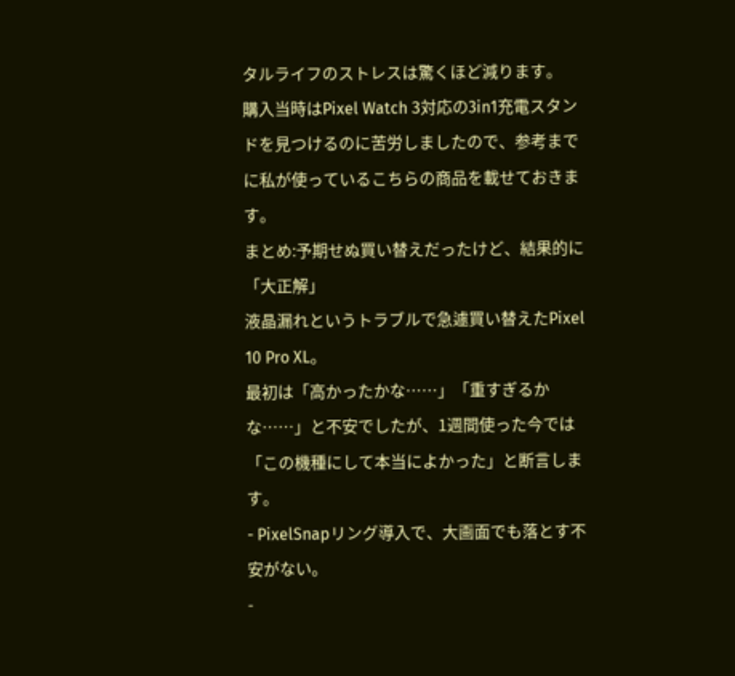タルライフのストレスは驚くほど減ります。
購入当時はPixel Watch 3対応の3in1充電スタンドを見つけるのに苦労しましたので、参考までに私が使っているこちらの商品を載せておきます。
まとめ:予期せぬ買い替えだったけど、結果的に「大正解」
液晶漏れというトラブルで急遽買い替えたPixel 10 Pro XL。
最初は「高かったかな……」「重すぎるかな……」と不安でしたが、1週間使った今では「この機種にして本当によかった」と断言します。
- PixelSnapリング導入で、大画面でも落とす不安がない。
-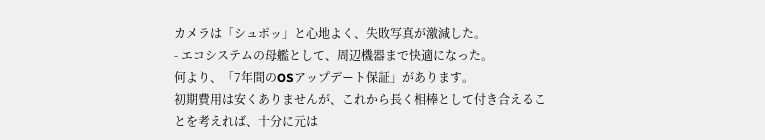カメラは「シュポッ」と心地よく、失敗写真が激減した。
- エコシステムの母艦として、周辺機器まで快適になった。
何より、「7年間のOSアップデート保証」があります。
初期費用は安くありませんが、これから長く相棒として付き合えることを考えれば、十分に元は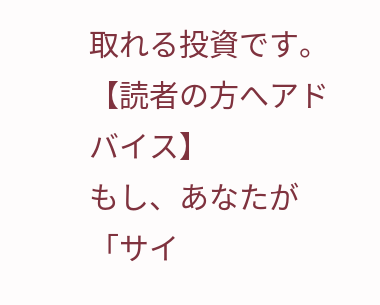取れる投資です。
【読者の方へアドバイス】
もし、あなたが「サイ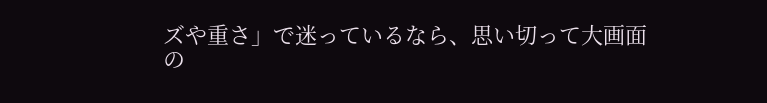ズや重さ」で迷っているなら、思い切って大画面の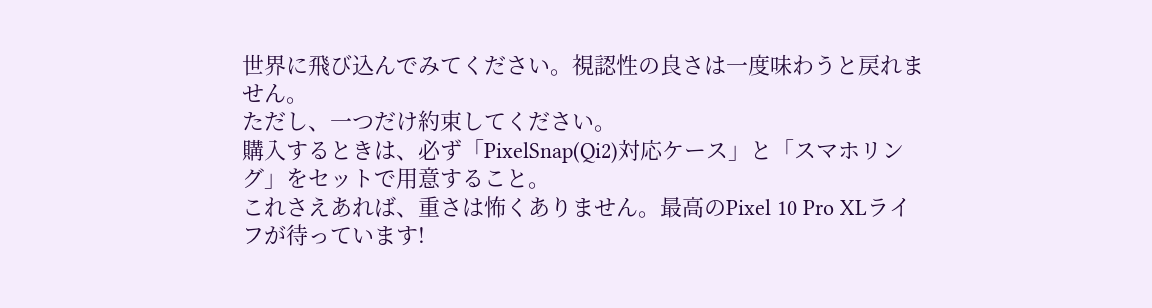世界に飛び込んでみてください。視認性の良さは一度味わうと戻れません。
ただし、一つだけ約束してください。
購入するときは、必ず「PixelSnap(Qi2)対応ケース」と「スマホリング」をセットで用意すること。
これさえあれば、重さは怖くありません。最高のPixel 10 Pro XLライフが待っています!